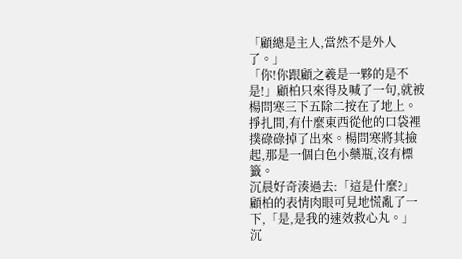「顧總是主人,當然不是外人了。」
「你!你跟顧之羲是一夥的是不是!」顧柏只來得及喊了一句,就被楊問寒三下五除二按在了地上。
掙扎間,有什麼東西從他的口袋裡撲碌碌掉了出來。楊問寒將其撿起,那是一個白色小藥瓶,沒有標籤。
沉晨好奇湊過去:「這是什麼?」
顧柏的表情肉眼可見地慌亂了一下,「是,是我的速效救心丸。」
沉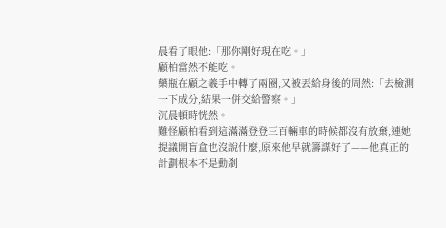晨看了眼他:「那你剛好現在吃。」
顧柏當然不能吃。
藥瓶在顧之羲手中轉了兩圈,又被丟給身後的周然:「去檢測一下成分,結果一併交給警察。」
沉晨頓時恍然。
難怪顧柏看到這滿滿登登三百輛車的時候都沒有放棄,連她提議開盲盒也沒說什麼,原來他早就籌謀好了——他真正的計劃根本不是動剎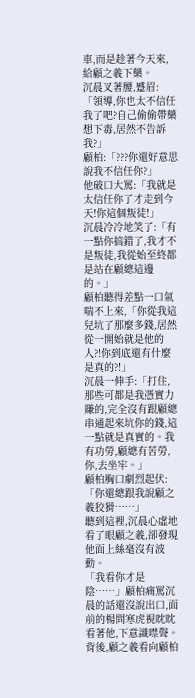車,而是趁著今天來,給顧之羲下藥。
沉晨叉著腰,蹙眉:「領導,你也太不信任我了吧?自己偷偷帶藥想下毒,居然不告訴我?」
顧柏:「???你還好意思說我不信任你?」
他破口大罵:「我就是太信任你了才走到今天!你這個叛徒!」
沉晨冷冷地笑了:「有一點你搞錯了,我才不是叛徒,我從始至終都是站在顧總這邊的。」
顧柏聽得差點一口氣喘不上來,「你從我這兒坑了那麼多錢,居然從一開始就是他的人?!你到底還有什麼是真的?!」
沉晨一伸手:「打住,那些可都是我憑實力賺的,完全沒有跟顧總串通起來坑你的錢,這一點就是真實的。我有功勞,顧總有苦勞,你,去坐牢。」
顧柏胸口劇烈起伏:「你還總跟我說顧之羲狡猾……」
聽到這裡,沉晨心虛地看了眼顧之羲,卻發現他面上絲毫沒有波動。
「我看你才是陰……」顧柏痛罵沉晨的話還沒說出口,面前的楊問寒虎視眈眈看著他,下意識噤聲。
背後,顧之羲看向顧柏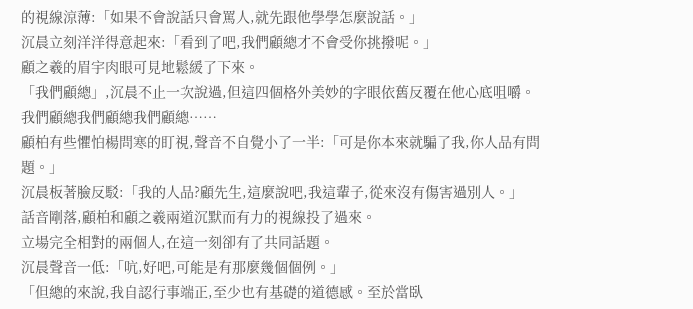的視線涼薄:「如果不會說話只會罵人,就先跟他學學怎麼說話。」
沉晨立刻洋洋得意起來:「看到了吧,我們顧總才不會受你挑撥呢。」
顧之羲的眉宇肉眼可見地鬆緩了下來。
「我們顧總」,沉晨不止一次說過,但這四個格外美妙的字眼依舊反覆在他心底咀嚼。
我們顧總我們顧總我們顧總……
顧柏有些懼怕楊問寒的盯視,聲音不自覺小了一半:「可是你本來就騙了我,你人品有問題。」
沉晨板著臉反駁:「我的人品?顧先生,這麼說吧,我這輩子,從來沒有傷害過別人。」
話音剛落,顧柏和顧之羲兩道沉默而有力的視線投了過來。
立場完全相對的兩個人,在這一刻卻有了共同話題。
沉晨聲音一低:「吭,好吧,可能是有那麼幾個個例。」
「但總的來說,我自認行事端正,至少也有基礎的道德感。至於當臥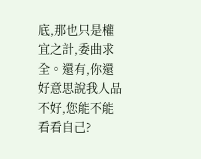底,那也只是權宜之計,委曲求全。還有,你還好意思說我人品不好,您能不能看看自己?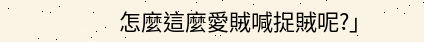怎麼這麼愛賊喊捉賊呢?」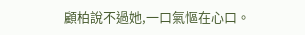顧柏說不過她,一口氣慪在心口。